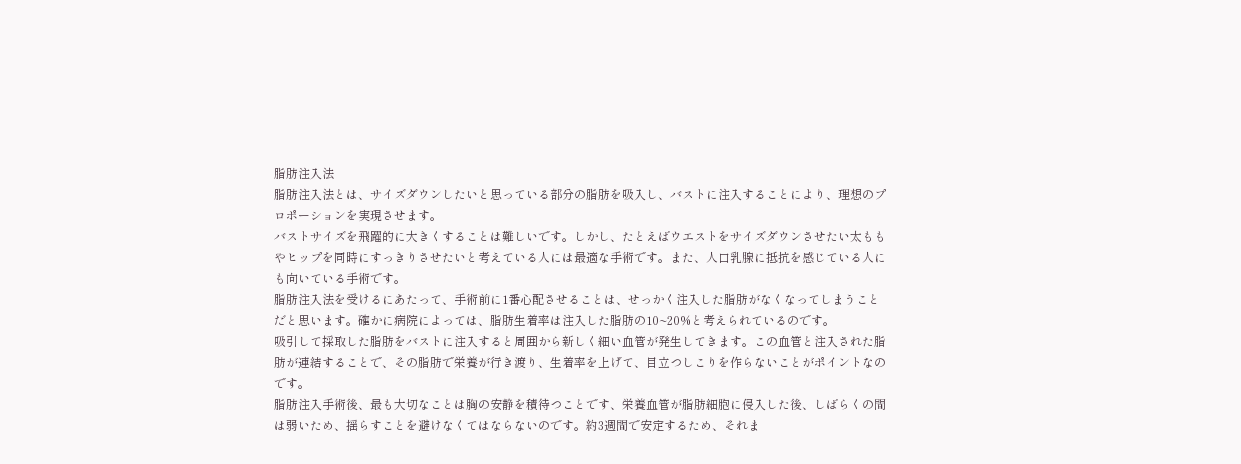脂肪注入法
脂肪注入法とは、サイズダウンしたいと思っている部分の脂肪を吸入し、バストに注入することにより、理想のプロポーションを実現させます。
バストサイズを飛躍的に大きくすることは難しいです。しかし、たとえばウエストをサイズダウンさせたい太ももやヒップを同時にすっきりさせたいと考えている人には最適な手術です。また、人口乳腺に抵抗を感じている人にも向いている手術です。
脂肪注入法を受けるにあたって、手術前に1番心配させることは、せっかく注入した脂肪がなくなってしまうことだと思います。確かに病院によっては、脂肪生着率は注入した脂肪の10~20%と考えられているのです。
吸引して採取した脂肪をバストに注入すると周囲から新しく細い血管が発生してきます。この血管と注入された脂肪が連結することで、その脂肪で栄養が行き渡り、生着率を上げて、目立つしこりを作らないことがポイントなのです。
脂肪注入手術後、最も大切なことは胸の安静を積待つことです、栄養血管が脂肪細胞に侵入した後、しばらくの間は弱いため、揺らすことを避けなくてはならないのです。約3週間で安定するため、それま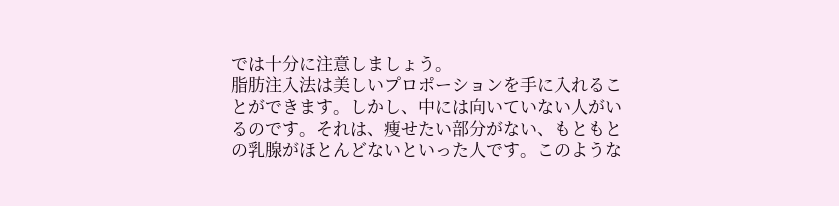では十分に注意しましょう。
脂肪注入法は美しいプロポーションを手に入れることができます。しかし、中には向いていない人がいるのです。それは、痩せたい部分がない、もともとの乳腺がほとんどないといった人です。このような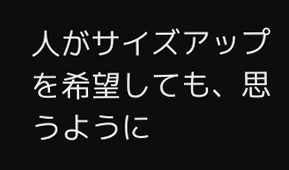人がサイズアップを希望しても、思うように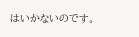はいかないのです。